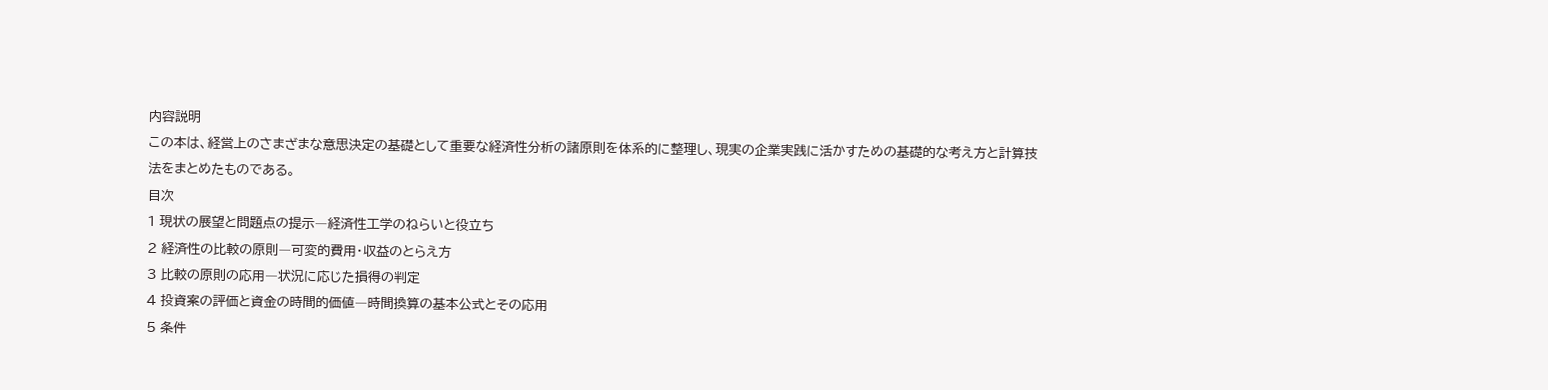内容説明
この本は、経営上のさまざまな意思決定の基礎として重要な経済性分析の諸原則を体系的に整理し、現実の企業実践に活かすための基礎的な考え方と計算技法をまとめたものである。
目次
1 現状の展望と問題点の提示―経済性工学のねらいと役立ち
2 経済性の比較の原則―可変的費用・収益のとらえ方
3 比較の原則の応用―状況に応じた損得の判定
4 投資案の評価と資金の時間的価値―時間換算の基本公式とその応用
5 条件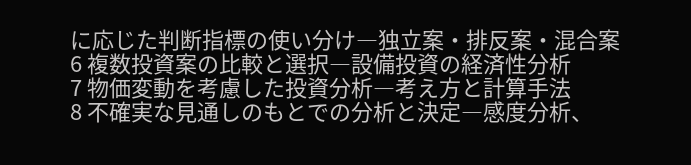に応じた判断指標の使い分け―独立案・排反案・混合案
6 複数投資案の比較と選択―設備投資の経済性分析
7 物価変動を考慮した投資分析―考え方と計算手法
8 不確実な見通しのもとでの分析と決定―感度分析、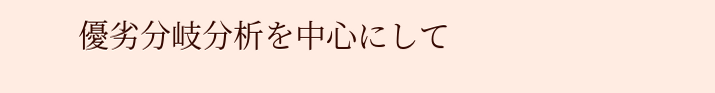優劣分岐分析を中心にして